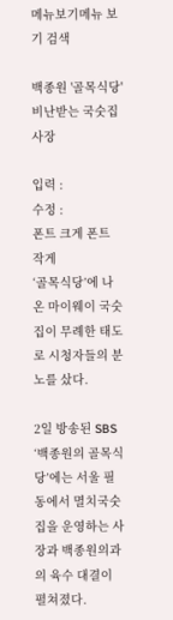메뉴보기메뉴 보기 검색

백종원 '골목식당' 비난받는 국숫집 사장

입력 :
수정 :
폰트 크게 폰트 작게
‘골목식당’에 나온 마이웨이 국숫집이 무례한 태도로 시청자들의 분노를 샀다.

2일 방송된 SBS ‘백종원의 골목식당’에는 서울 필동에서 멸치국숫집을 운영하는 사장과 백종원의과의 육수 대결이 펼쳐졌다.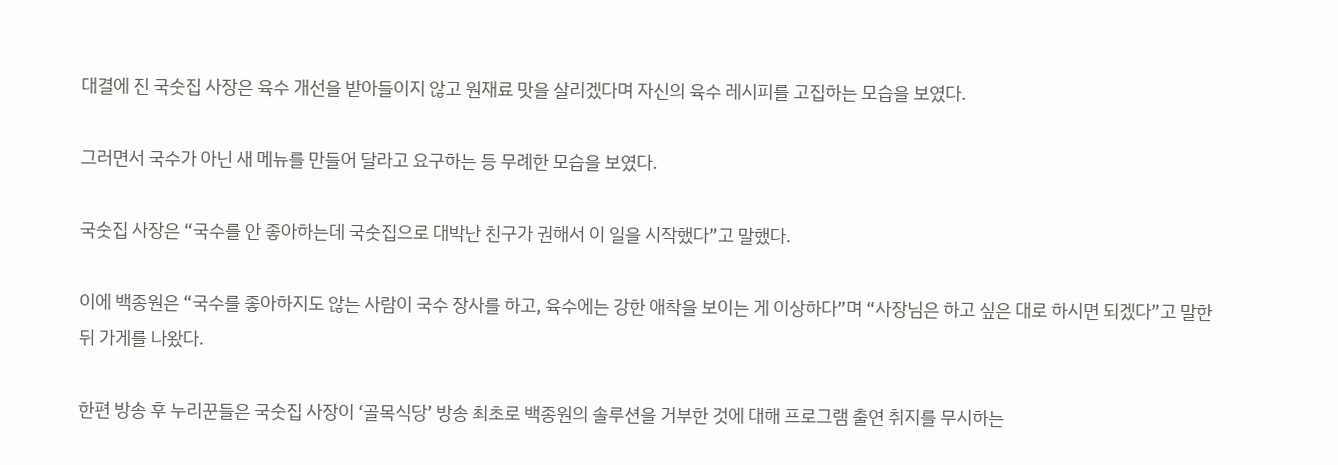대결에 진 국숫집 사장은 육수 개선을 받아들이지 않고 원재료 맛을 살리겠다며 자신의 육수 레시피를 고집하는 모습을 보였다.

그러면서 국수가 아닌 새 메뉴를 만들어 달라고 요구하는 등 무례한 모습을 보였다.

국숫집 사장은 “국수를 안 좋아하는데 국숫집으로 대박난 친구가 권해서 이 일을 시작했다”고 말했다.

이에 백종원은 “국수를 좋아하지도 않는 사람이 국수 장사를 하고, 육수에는 강한 애착을 보이는 게 이상하다”며 “사장님은 하고 싶은 대로 하시면 되겠다”고 말한 뒤 가게를 나왔다.

한편 방송 후 누리꾼들은 국숫집 사장이 ‘골목식당’ 방송 최초로 백종원의 솔루션을 거부한 것에 대해 프로그램 출연 취지를 무시하는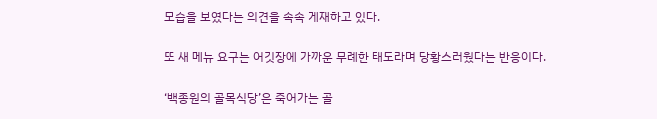모습을 보였다는 의견을 속속 게재하고 있다.

또 새 메뉴 요구는 어깃장에 가까운 무례한 태도라며 당황스러웠다는 반응이다.

‘백종원의 골목식당’은 죽어가는 골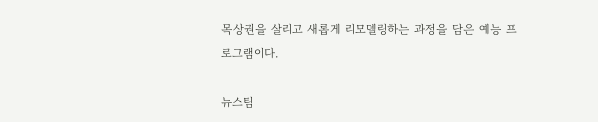목상권을 살리고 새롭게 리모델링하는 과정을 담은 예능 프로그램이다.

뉴스팀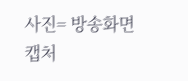사진= 방송화면 캡처